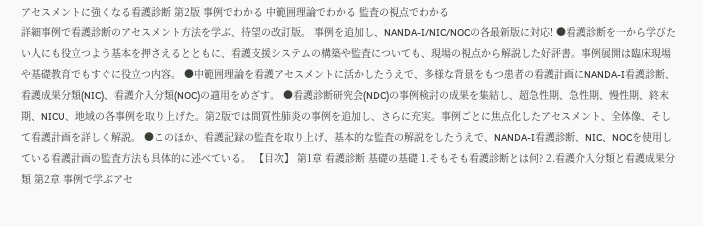アセスメントに強くなる看護診断 第2版 事例でわかる 中範囲理論でわかる 監査の視点でわかる
詳細事例で看護診断のアセスメント方法を学ぶ、待望の改訂版。 事例を追加し、NANDA-I/NIC/NOCの各最新版に対応! ●看護診断を一から学びたい人にも役立つよう基本を押さえるとともに、看護支援システムの構築や監査についても、現場の視点から解説した好評書。事例展開は臨床現場や基礎教育でもすぐに役立つ内容。 ●中範囲理論を看護アセスメントに活かしたうえで、多様な背景をもつ患者の看護計画にNANDA-I看護診断、看護成果分類(NIC)、看護介入分類(NOC)の適用をめざす。 ●看護診断研究会(NDC)の事例検討の成果を集結し、超急性期、急性期、慢性期、終末期、NICU、地域の各事例を取り上げた。第2版では間質性肺炎の事例を追加し、さらに充実。事例ごとに焦点化したアセスメント、全体像、そして看護計画を詳しく解説。 ●このほか、看護記録の監査を取り上げ、基本的な監査の解説をしたうえで、NANDA-I看護診断、NIC、NOCを使用している看護計画の監査方法も具体的に述べている。 【目次】 第1章 看護診断 基礎の基礎 1.そもそも看護診断とは何? 2.看護介入分類と看護成果分類 第2章 事例で学ぶアセ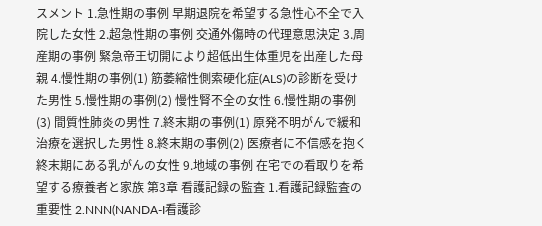スメント 1.急性期の事例 早期退院を希望する急性心不全で入院した女性 2.超急性期の事例 交通外傷時の代理意思決定 3.周産期の事例 緊急帝王切開により超低出生体重児を出産した母親 4.慢性期の事例(1) 筋萎縮性側索硬化症(ALS)の診断を受けた男性 5.慢性期の事例(2) 慢性腎不全の女性 6.慢性期の事例(3) 間質性肺炎の男性 7.終末期の事例(1) 原発不明がんで緩和治療を選択した男性 8.終末期の事例(2) 医療者に不信感を抱く終末期にある乳がんの女性 9.地域の事例 在宅での看取りを希望する療養者と家族 第3章 看護記録の監査 1.看護記録監査の重要性 2.NNN(NANDA-I看護診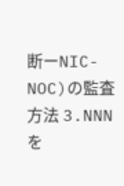断ーNIC-NOC)の監査方法 3.NNNを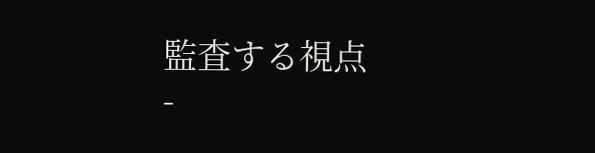監査する視点
-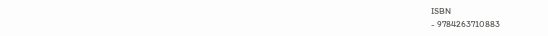ISBN
- 9784263710883